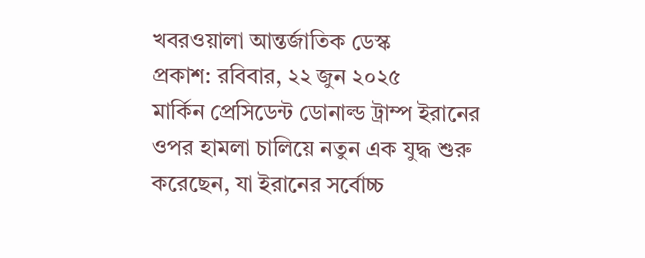খবরওয়ালা আন্তর্জাতিক ডেস্ক
প্রকাশ: রবিবার, ২২ জুন ২০২৫
মার্কিন প্রেসিডেন্ট ডোনাল্ড ট্রাম্প ইরানের ওপর হামলা চালিয়ে নতুন এক যুদ্ধ শুরু করেছেন, যা ইরানের সর্বোচ্চ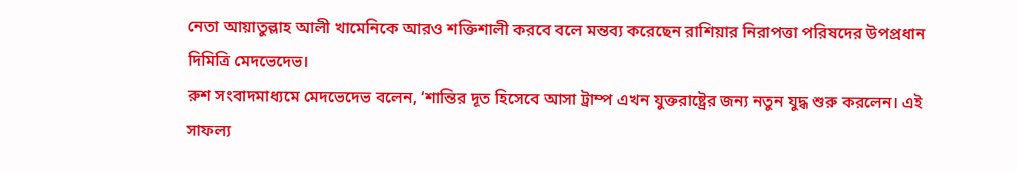নেতা আয়াতুল্লাহ আলী খামেনিকে আরও শক্তিশালী করবে বলে মন্তব্য করেছেন রাশিয়ার নিরাপত্তা পরিষদের উপপ্রধান দিমিত্রি মেদভেদেভ।
রুশ সংবাদমাধ্যমে মেদভেদেভ বলেন, ‘শান্তির দূত হিসেবে আসা ট্রাম্প এখন যুক্তরাষ্ট্রের জন্য নতুন যুদ্ধ শুরু করলেন। এই সাফল্য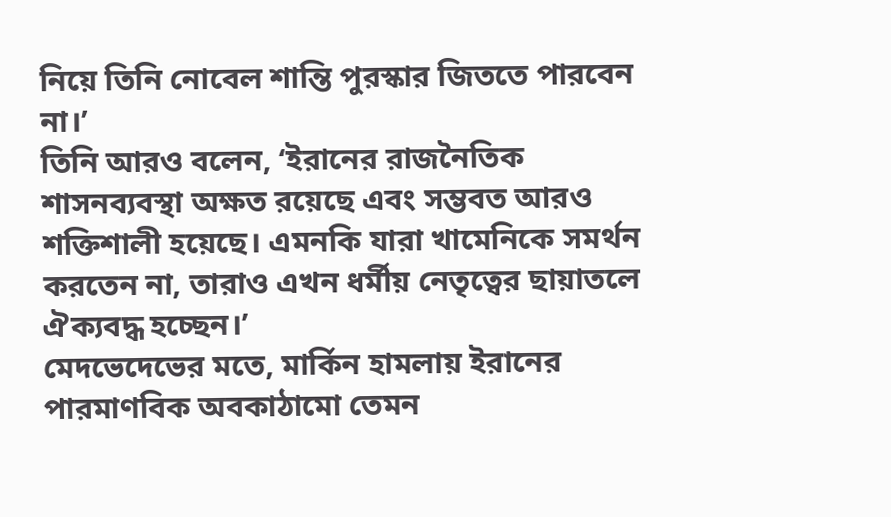নিয়ে তিনি নোবেল শান্তি পুরস্কার জিততে পারবেন না।’
তিনি আরও বলেন, ‘ইরানের রাজনৈতিক শাসনব্যবস্থা অক্ষত রয়েছে এবং সম্ভবত আরও শক্তিশালী হয়েছে। এমনকি যারা খামেনিকে সমর্থন করতেন না, তারাও এখন ধর্মীয় নেতৃত্বের ছায়াতলে ঐক্যবদ্ধ হচ্ছেন।’
মেদভেদেভের মতে, মার্কিন হামলায় ইরানের পারমাণবিক অবকাঠামো তেমন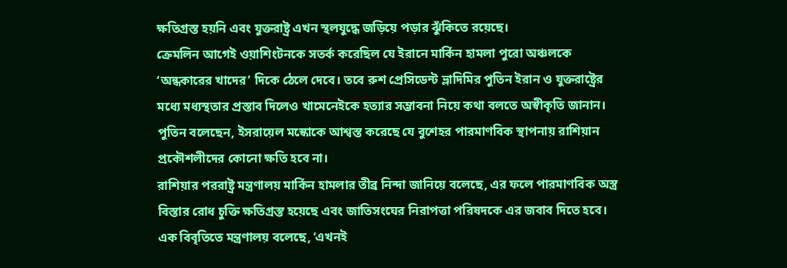ক্ষতিগ্রস্ত হয়নি এবং যুক্তরাষ্ট্র এখন স্থলযুদ্ধে জড়িয়ে পড়ার ঝুঁকিতে রয়েছে।
ক্রেমলিন আগেই ওয়াশিংটনকে সতর্ক করেছিল যে ইরানে মার্কিন হামলা পুরো অঞ্চলকে ‘অন্ধকারের খাদের’ দিকে ঠেলে দেবে। তবে রুশ প্রেসিডেন্ট ভ্লাদিমির পুতিন ইরান ও যুক্তরাষ্ট্রের মধ্যে মধ্যস্থতার প্রস্তাব দিলেও খামেনেইকে হত্যার সম্ভাবনা নিয়ে কথা বলতে অস্বীকৃতি জানান।
পুতিন বলেছেন, ইসরায়েল মস্কোকে আশ্বস্ত করেছে যে বুশেহর পারমাণবিক স্থাপনায় রাশিয়ান প্রকৌশলীদের কোনো ক্ষতি হবে না।
রাশিয়ার পররাষ্ট্র মন্ত্রণালয় মার্কিন হামলার তীব্র নিন্দা জানিয়ে বলেছে, এর ফলে পারমাণবিক অস্ত্র বিস্তার রোধ চুক্তি ক্ষতিগ্রস্ত হয়েছে এবং জাতিসংঘের নিরাপত্তা পরিষদকে এর জবাব দিতে হবে।
এক বিবৃতিতে মন্ত্রণালয় বলেছে, ‘এখনই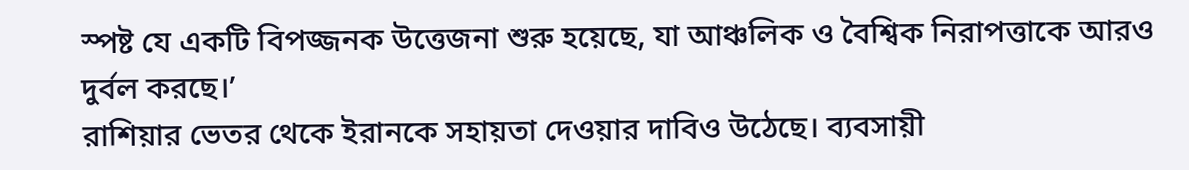স্পষ্ট যে একটি বিপজ্জনক উত্তেজনা শুরু হয়েছে, যা আঞ্চলিক ও বৈশ্বিক নিরাপত্তাকে আরও দুর্বল করছে।’
রাশিয়ার ভেতর থেকে ইরানকে সহায়তা দেওয়ার দাবিও উঠেছে। ব্যবসায়ী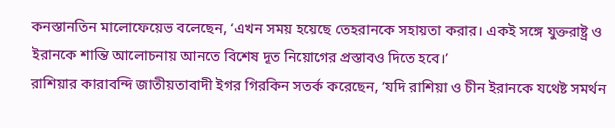কনস্তানতিন মালোফেয়েভ বলেছেন, ‘এখন সময় হয়েছে তেহরানকে সহায়তা করার। একই সঙ্গে যুক্তরাষ্ট্র ও ইরানকে শান্তি আলোচনায় আনতে বিশেষ দূত নিয়োগের প্রস্তাবও দিতে হবে।’
রাশিয়ার কারাবন্দি জাতীয়তাবাদী ইগর গিরকিন সতর্ক করেছেন, ‘যদি রাশিয়া ও চীন ইরানকে যথেষ্ট সমর্থন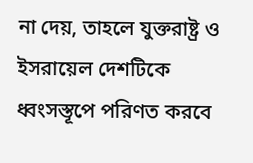না দেয়, তাহলে যুক্তরাষ্ট্র ও ইসরায়েল দেশটিকে ধ্বংসস্তূপে পরিণত করবে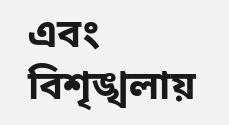এবং বিশৃঙ্খলায়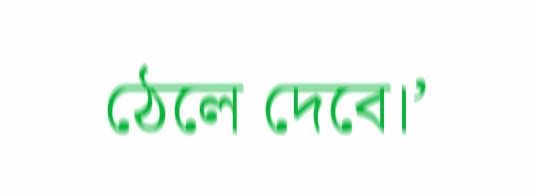ঠেলে দেবে।’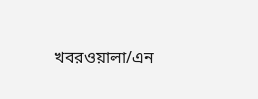খবরওয়ালা/এন